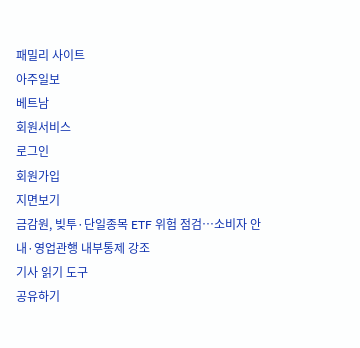패밀리 사이트
아주일보
베트남
회원서비스
로그인
회원가입
지면보기
금감원, 빚투·단일종목 ETF 위험 점검…소비자 안내·영업관행 내부통제 강조
기사 읽기 도구
공유하기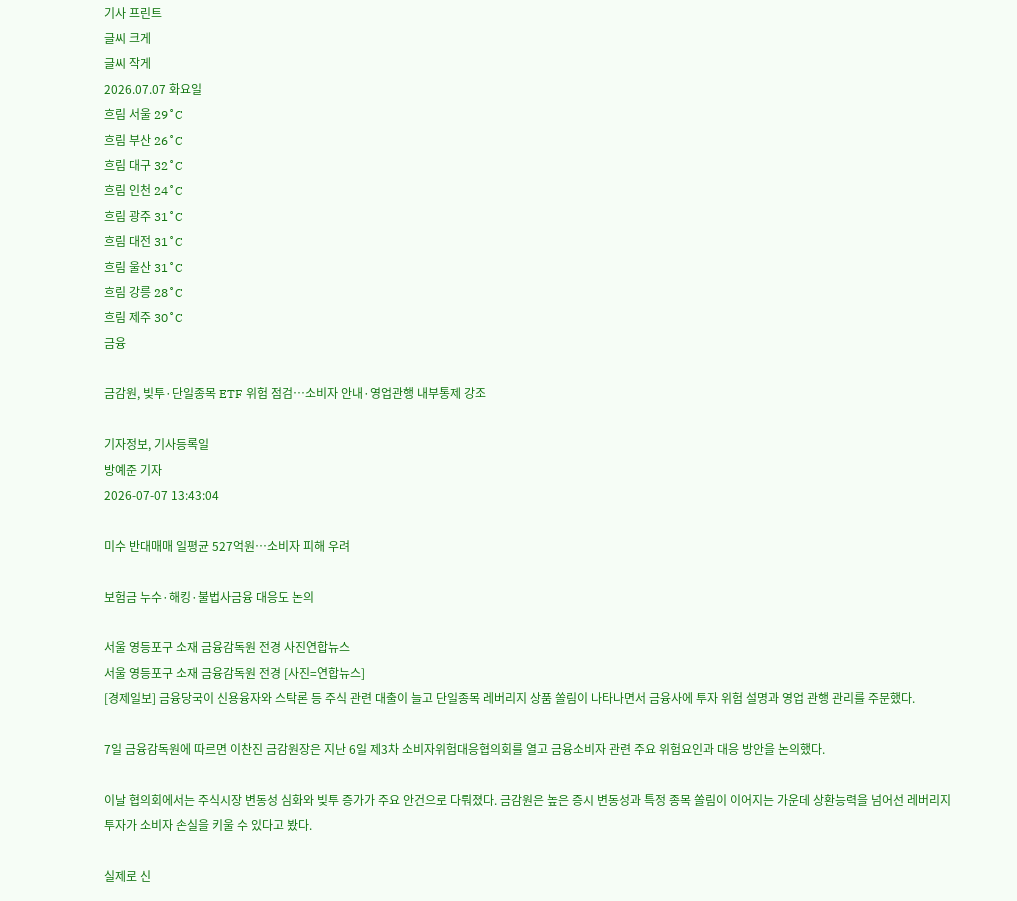기사 프린트
글씨 크게
글씨 작게
2026.07.07 화요일
흐림 서울 29˚C
흐림 부산 26˚C
흐림 대구 32˚C
흐림 인천 24˚C
흐림 광주 31˚C
흐림 대전 31˚C
흐림 울산 31˚C
흐림 강릉 28˚C
흐림 제주 30˚C
금융

금감원, 빚투·단일종목 ETF 위험 점검…소비자 안내·영업관행 내부통제 강조

기자정보, 기사등록일
방예준 기자
2026-07-07 13:43:04

미수 반대매매 일평균 527억원…소비자 피해 우려

보험금 누수·해킹·불법사금융 대응도 논의

서울 영등포구 소재 금융감독원 전경 사진연합뉴스
서울 영등포구 소재 금융감독원 전경 [사진=연합뉴스]
[경제일보] 금융당국이 신용융자와 스탁론 등 주식 관련 대출이 늘고 단일종목 레버리지 상품 쏠림이 나타나면서 금융사에 투자 위험 설명과 영업 관행 관리를 주문했다.

7일 금융감독원에 따르면 이찬진 금감원장은 지난 6일 제3차 소비자위험대응협의회를 열고 금융소비자 관련 주요 위험요인과 대응 방안을 논의했다.

이날 협의회에서는 주식시장 변동성 심화와 빚투 증가가 주요 안건으로 다뤄졌다. 금감원은 높은 증시 변동성과 특정 종목 쏠림이 이어지는 가운데 상환능력을 넘어선 레버리지 투자가 소비자 손실을 키울 수 있다고 봤다.

실제로 신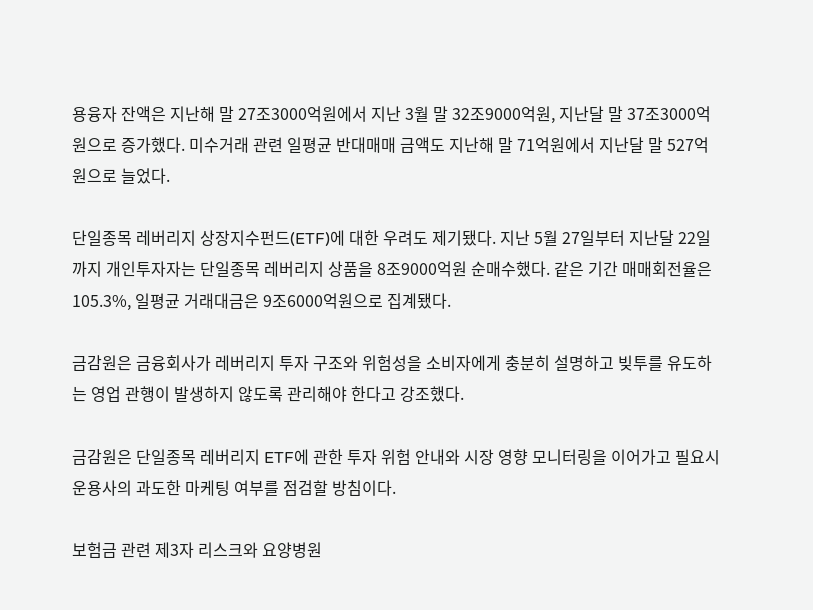용융자 잔액은 지난해 말 27조3000억원에서 지난 3월 말 32조9000억원, 지난달 말 37조3000억원으로 증가했다. 미수거래 관련 일평균 반대매매 금액도 지난해 말 71억원에서 지난달 말 527억원으로 늘었다.

단일종목 레버리지 상장지수펀드(ETF)에 대한 우려도 제기됐다. 지난 5월 27일부터 지난달 22일까지 개인투자자는 단일종목 레버리지 상품을 8조9000억원 순매수했다. 같은 기간 매매회전율은 105.3%, 일평균 거래대금은 9조6000억원으로 집계됐다.

금감원은 금융회사가 레버리지 투자 구조와 위험성을 소비자에게 충분히 설명하고 빚투를 유도하는 영업 관행이 발생하지 않도록 관리해야 한다고 강조했다.

금감원은 단일종목 레버리지 ETF에 관한 투자 위험 안내와 시장 영향 모니터링을 이어가고 필요시 운용사의 과도한 마케팅 여부를 점검할 방침이다.

보험금 관련 제3자 리스크와 요양병원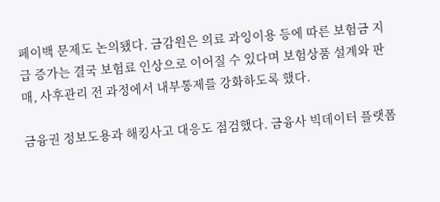페이백 문제도 논의됐다. 금감원은 의료 과잉이용 등에 따른 보험금 지급 증가는 결국 보험료 인상으로 이어질 수 있다며 보험상품 설계와 판매, 사후관리 전 과정에서 내부통제를 강화하도록 했다.

금융권 정보도용과 해킹사고 대응도 점검했다. 금융사 빅데이터 플랫폼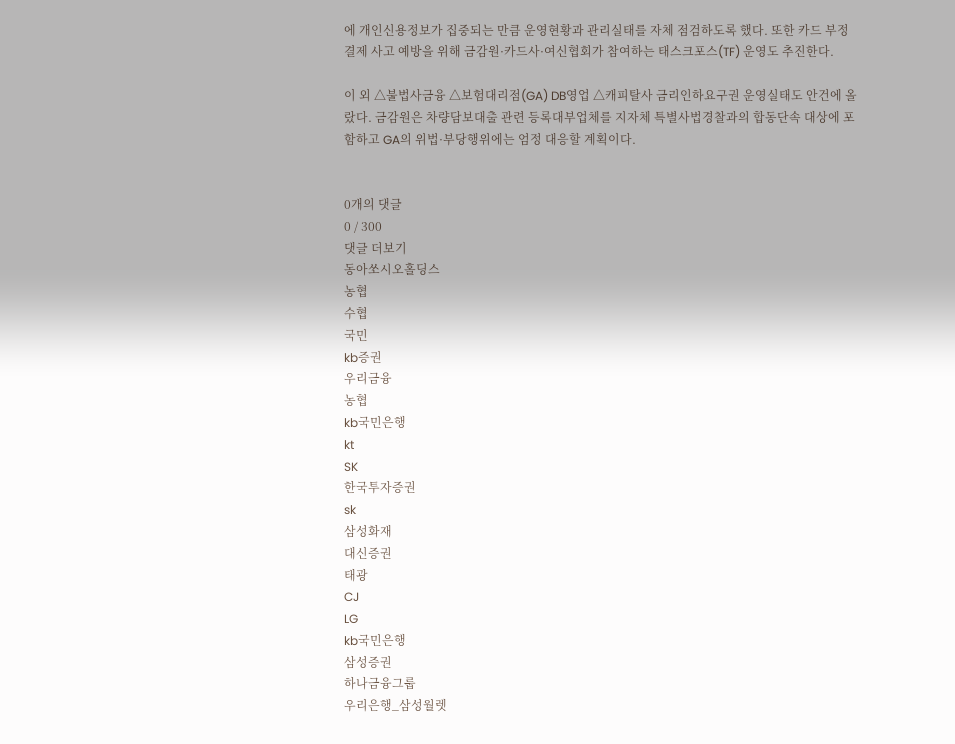에 개인신용정보가 집중되는 만큼 운영현황과 관리실태를 자체 점검하도록 했다. 또한 카드 부정결제 사고 예방을 위해 금감원·카드사·여신협회가 참여하는 태스크포스(TF) 운영도 추진한다.

이 외 △불법사금융 △보험대리점(GA) DB영업 △캐피탈사 금리인하요구권 운영실태도 안건에 올랐다. 금감원은 차량담보대출 관련 등록대부업체를 지자체 특별사법경찰과의 합동단속 대상에 포함하고 GA의 위법·부당행위에는 엄정 대응할 계획이다.


0개의 댓글
0 / 300
댓글 더보기
동아쏘시오홀딩스
농협
수협
국민
kb증권
우리금융
농협
kb국민은행
kt
SK
한국투자증권
sk
삼성화재
대신증권
태광
CJ
LG
kb국민은행
삼성증권
하나금융그룹
우리은행_삼성월렛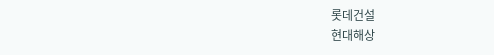롯데건설
현대해상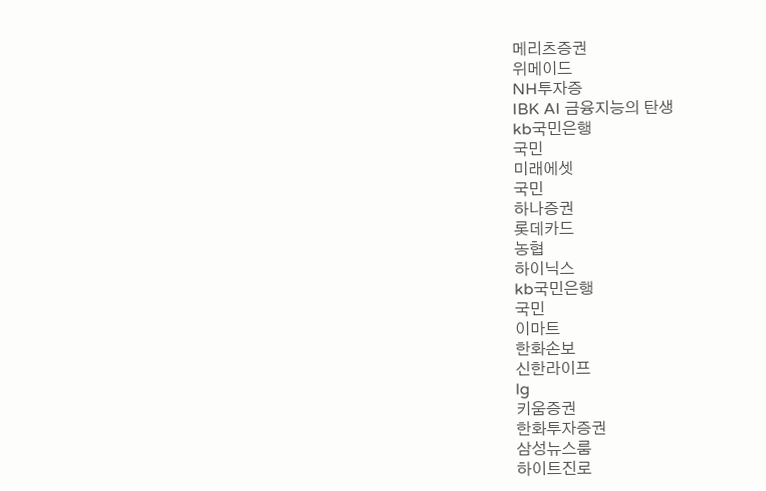메리츠증권
위메이드
NH투자증
IBK AI 금융지능의 탄생
kb국민은행
국민
미래에셋
국민
하나증권
롯데카드
농협
하이닉스
kb국민은행
국민
이마트
한화손보
신한라이프
lg
키움증권
한화투자증권
삼성뉴스룸
하이트진로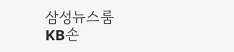삼성뉴스룸
KB손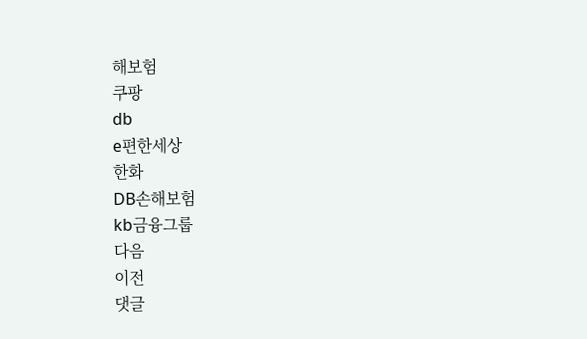해보험
쿠팡
db
e편한세상
한화
DB손해보험
kb금융그룹
다음
이전
댓글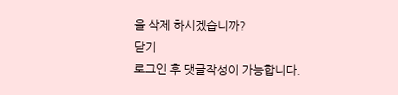을 삭제 하시겠습니까?
닫기
로그인 후 댓글작성이 가능합니다.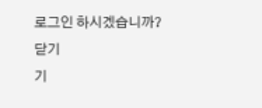로그인 하시겠습니까?
닫기
기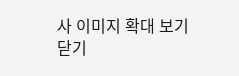사 이미지 확대 보기
닫기